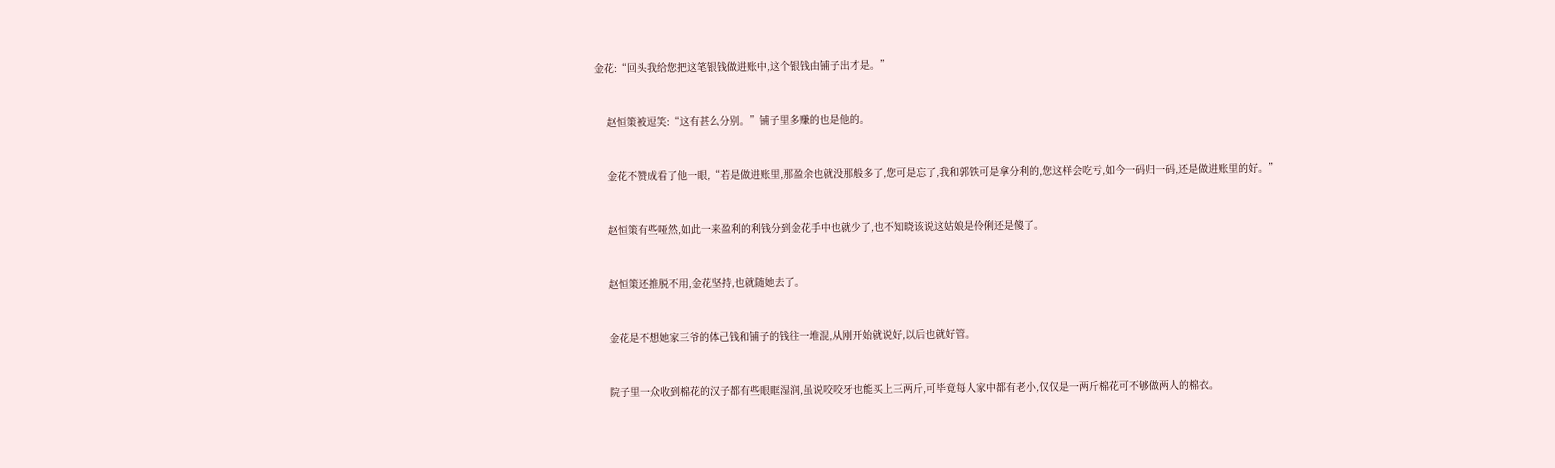金花:“回头我给您把这笔银钱做进账中,这个银钱由铺子出才是。”


    赵恒策被逗笑:“这有甚么分别。”铺子里多赚的也是他的。


    金花不赞成看了他一眼,“若是做进账里,那盈余也就没那般多了,您可是忘了,我和郭铁可是拿分利的,您这样会吃亏,如今一码归一码,还是做进账里的好。”


    赵恒策有些哑然,如此一来盈利的利钱分到金花手中也就少了,也不知晓该说这姑娘是伶俐还是傻了。


    赵恒策还推脱不用,金花坚持,也就随她去了。


    金花是不想她家三爷的体己钱和铺子的钱往一堆混,从刚开始就说好,以后也就好管。


    院子里一众收到棉花的汉子都有些眼眶湿润,虽说咬咬牙也能买上三两斤,可毕竟每人家中都有老小,仅仅是一两斤棉花可不够做两人的棉衣。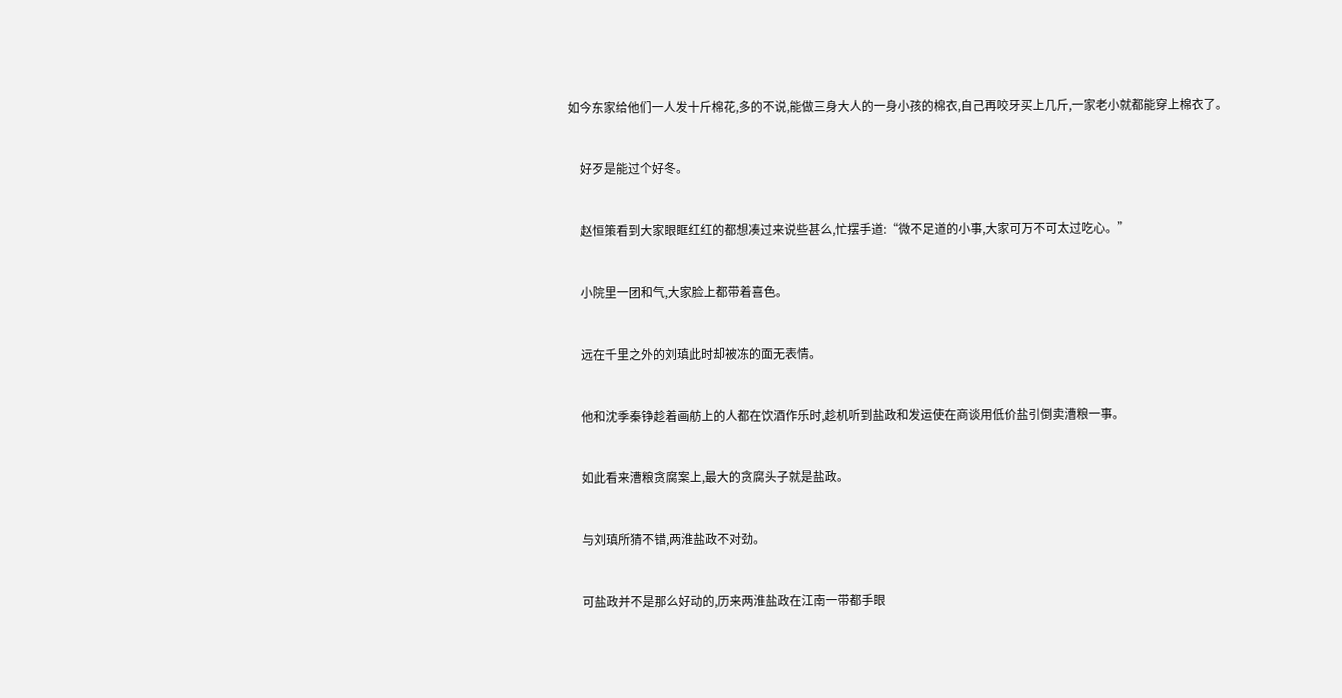如今东家给他们一人发十斤棉花,多的不说,能做三身大人的一身小孩的棉衣,自己再咬牙买上几斤,一家老小就都能穿上棉衣了。


    好歹是能过个好冬。


    赵恒策看到大家眼眶红红的都想凑过来说些甚么,忙摆手道:“微不足道的小事,大家可万不可太过吃心。”


    小院里一团和气,大家脸上都带着喜色。


    远在千里之外的刘瑱此时却被冻的面无表情。


    他和沈季秦铮趁着画舫上的人都在饮酒作乐时,趁机听到盐政和发运使在商谈用低价盐引倒卖漕粮一事。


    如此看来漕粮贪腐案上,最大的贪腐头子就是盐政。


    与刘瑱所猜不错,两淮盐政不对劲。


    可盐政并不是那么好动的,历来两淮盐政在江南一带都手眼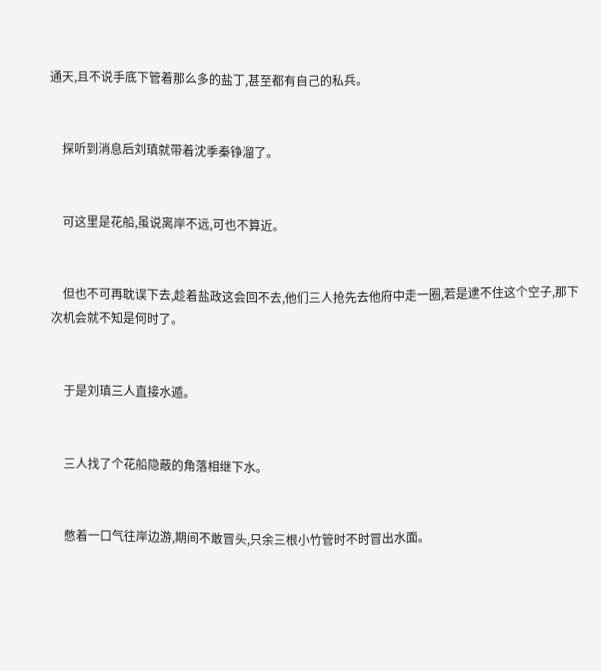通天,且不说手底下管着那么多的盐丁,甚至都有自己的私兵。


    探听到消息后刘瑱就带着沈季秦铮溜了。


    可这里是花船,虽说离岸不远,可也不算近。


    但也不可再耽误下去,趁着盐政这会回不去,他们三人抢先去他府中走一圈,若是逮不住这个空子,那下次机会就不知是何时了。


    于是刘瑱三人直接水遁。


    三人找了个花船隐蔽的角落相继下水。


    憋着一口气往岸边游,期间不敢冒头,只余三根小竹管时不时冒出水面。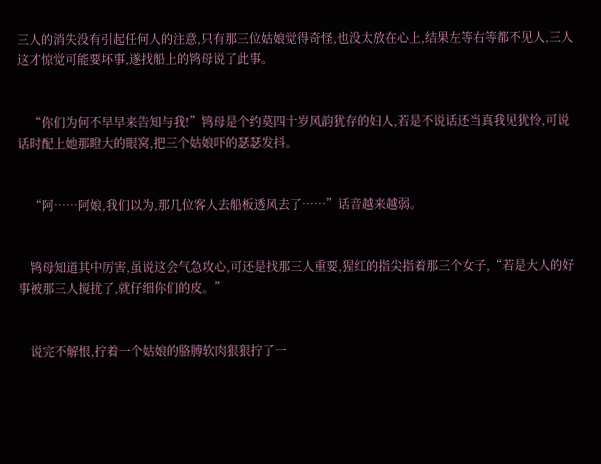三人的消失没有引起任何人的注意,只有那三位姑娘觉得奇怪,也没太放在心上,结果左等右等都不见人,三人这才惊觉可能要坏事,遂找船上的鸨母说了此事。


    “你们为何不早早来告知与我!”鸨母是个约莫四十岁风韵犹存的妇人,若是不说话还当真我见犹怜,可说话时配上她那瞪大的眼窝,把三个姑娘吓的瑟瑟发抖。


    “阿……阿娘,我们以为,那几位客人去船板透风去了……”话音越来越弱。


    鸨母知道其中厉害,虽说这会气急攻心,可还是找那三人重要,猩红的指尖指着那三个女子,“若是大人的好事被那三人搅扰了,就仔细你们的皮。”


    说完不解恨,拧着一个姑娘的胳膊软肉狠狠拧了一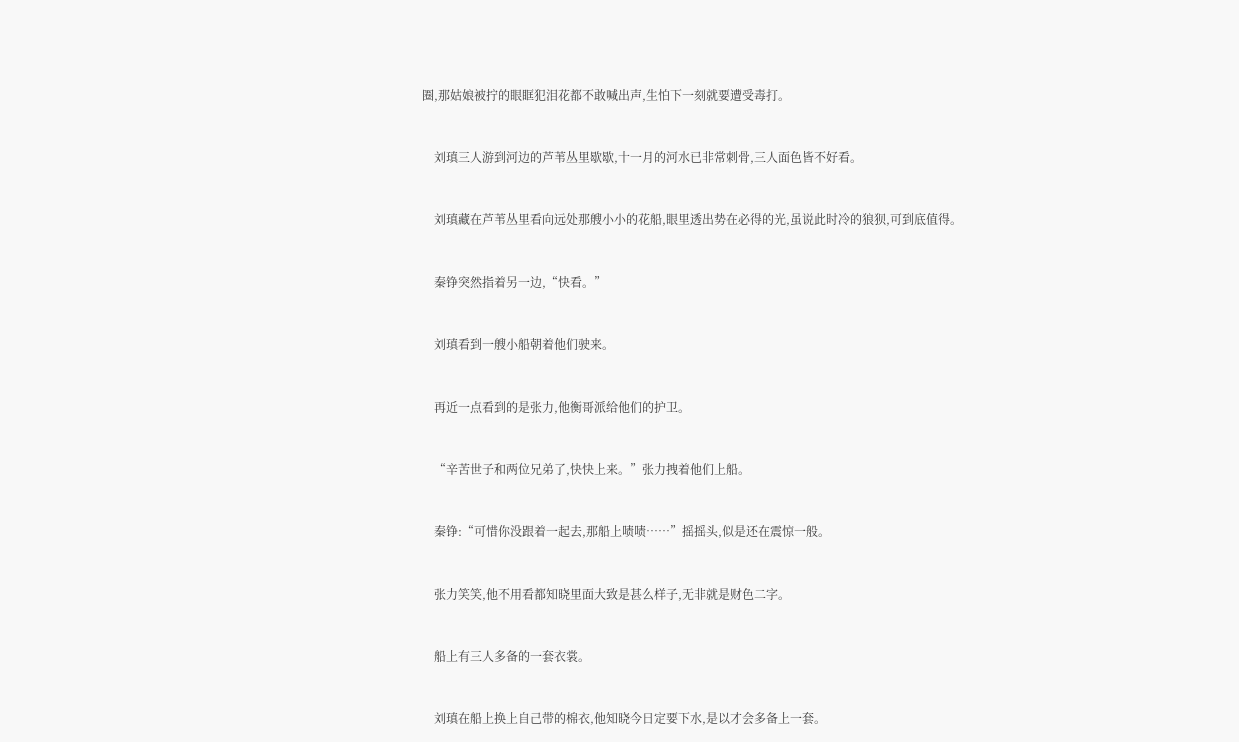圈,那姑娘被拧的眼眶犯泪花都不敢喊出声,生怕下一刻就要遭受毒打。


    刘瑱三人游到河边的芦苇丛里歇歇,十一月的河水已非常刺骨,三人面色皆不好看。


    刘瑱藏在芦苇丛里看向远处那艘小小的花船,眼里透出势在必得的光,虽说此时冷的狼狈,可到底值得。


    秦铮突然指着另一边,“快看。”


    刘瑱看到一艘小船朝着他们驶来。


    再近一点看到的是张力,他衡哥派给他们的护卫。


    “辛苦世子和两位兄弟了,快快上来。”张力拽着他们上船。


    秦铮:“可惜你没跟着一起去,那船上啧啧……”摇摇头,似是还在震惊一般。


    张力笑笑,他不用看都知晓里面大致是甚么样子,无非就是财色二字。


    船上有三人多备的一套衣裳。


    刘瑱在船上换上自己带的棉衣,他知晓今日定要下水,是以才会多备上一套。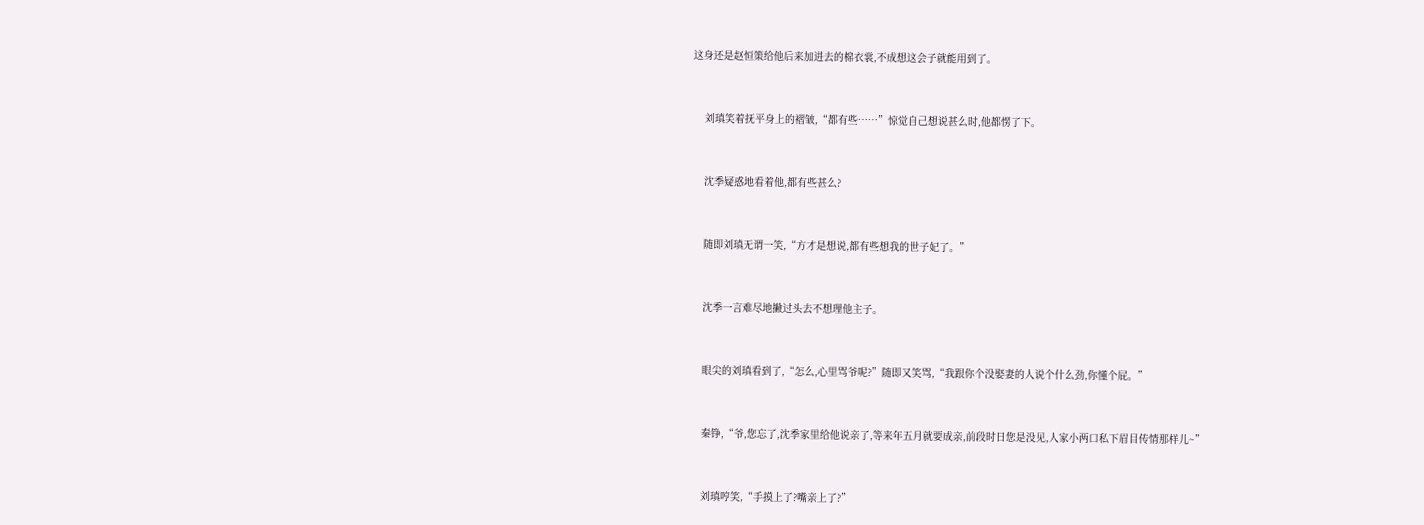这身还是赵恒策给他后来加进去的棉衣裳,不成想这会子就能用到了。


    刘瑱笑着抚平身上的褶皱,“都有些……”惊觉自己想说甚么时,他都愣了下。


    沈季疑惑地看着他,都有些甚么?


    随即刘瑱无谓一笑,“方才是想说,都有些想我的世子妃了。”


    沈季一言难尽地撇过头去不想理他主子。


    眼尖的刘瑱看到了,“怎么,心里骂爷呢?”随即又笑骂,“我跟你个没娶妻的人说个什么劲,你懂个屁。”


    秦铮,“爷,您忘了,沈季家里给他说亲了,等来年五月就要成亲,前段时日您是没见,人家小两口私下眉目传情那样儿~”


    刘瑱哼笑,“手摸上了?嘴亲上了?”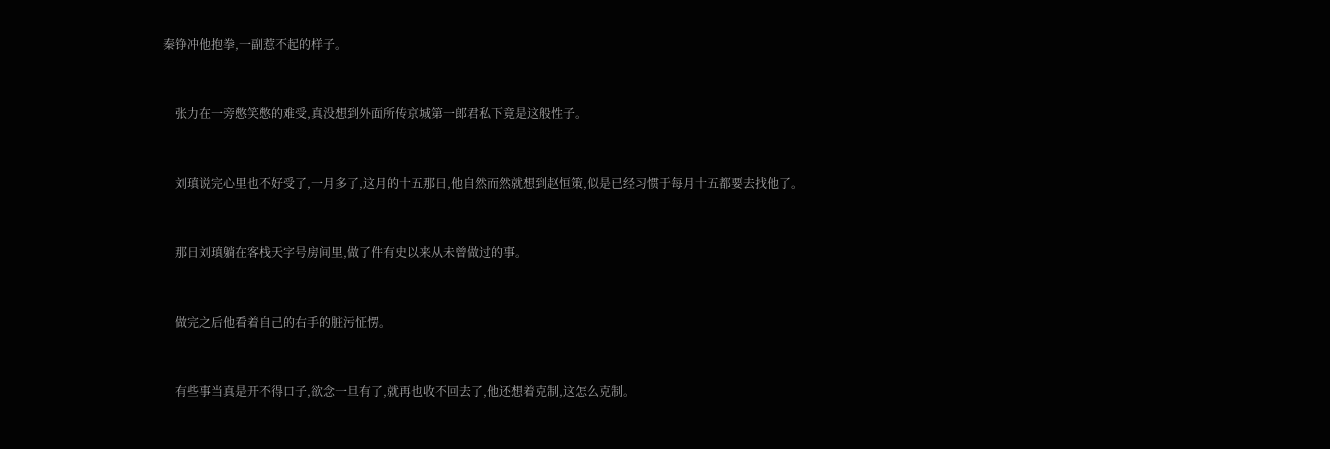秦铮冲他抱拳,一副惹不起的样子。


    张力在一旁憋笑憋的难受,真没想到外面所传京城第一郎君私下竟是这般性子。


    刘瑱说完心里也不好受了,一月多了,这月的十五那日,他自然而然就想到赵恒策,似是已经习惯于每月十五都要去找他了。


    那日刘瑱躺在客栈天字号房间里,做了件有史以来从未曾做过的事。


    做完之后他看着自己的右手的脏污怔愣。


    有些事当真是开不得口子,欲念一旦有了,就再也收不回去了,他还想着克制,这怎么克制。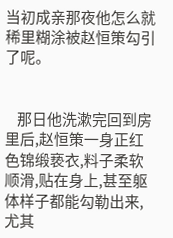当初成亲那夜他怎么就稀里糊涂被赵恒策勾引了呢。


    那日他洗漱完回到房里后,赵恒策一身正红色锦缎亵衣,料子柔软顺滑,贴在身上,甚至躯体样子都能勾勒出来,尤其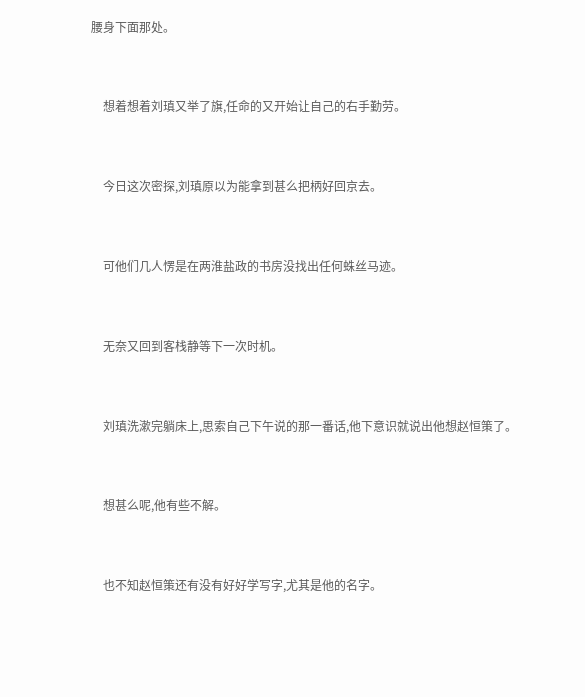腰身下面那处。


    想着想着刘瑱又举了旗,任命的又开始让自己的右手勤劳。


    今日这次密探,刘瑱原以为能拿到甚么把柄好回京去。


    可他们几人愣是在两淮盐政的书房没找出任何蛛丝马迹。


    无奈又回到客栈静等下一次时机。


    刘瑱洗漱完躺床上,思索自己下午说的那一番话,他下意识就说出他想赵恒策了。


    想甚么呢,他有些不解。


    也不知赵恒策还有没有好好学写字,尤其是他的名字。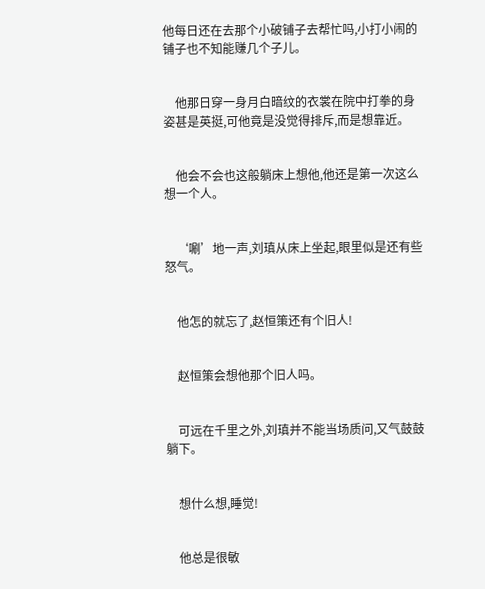他每日还在去那个小破铺子去帮忙吗,小打小闹的铺子也不知能赚几个子儿。


    他那日穿一身月白暗纹的衣裳在院中打拳的身姿甚是英挺,可他竟是没觉得排斥,而是想靠近。


    他会不会也这般躺床上想他,他还是第一次这么想一个人。


    ‘唰’地一声,刘瑱从床上坐起,眼里似是还有些怒气。


    他怎的就忘了,赵恒策还有个旧人!


    赵恒策会想他那个旧人吗。


    可远在千里之外,刘瑱并不能当场质问,又气鼓鼓躺下。


    想什么想,睡觉!


    他总是很敏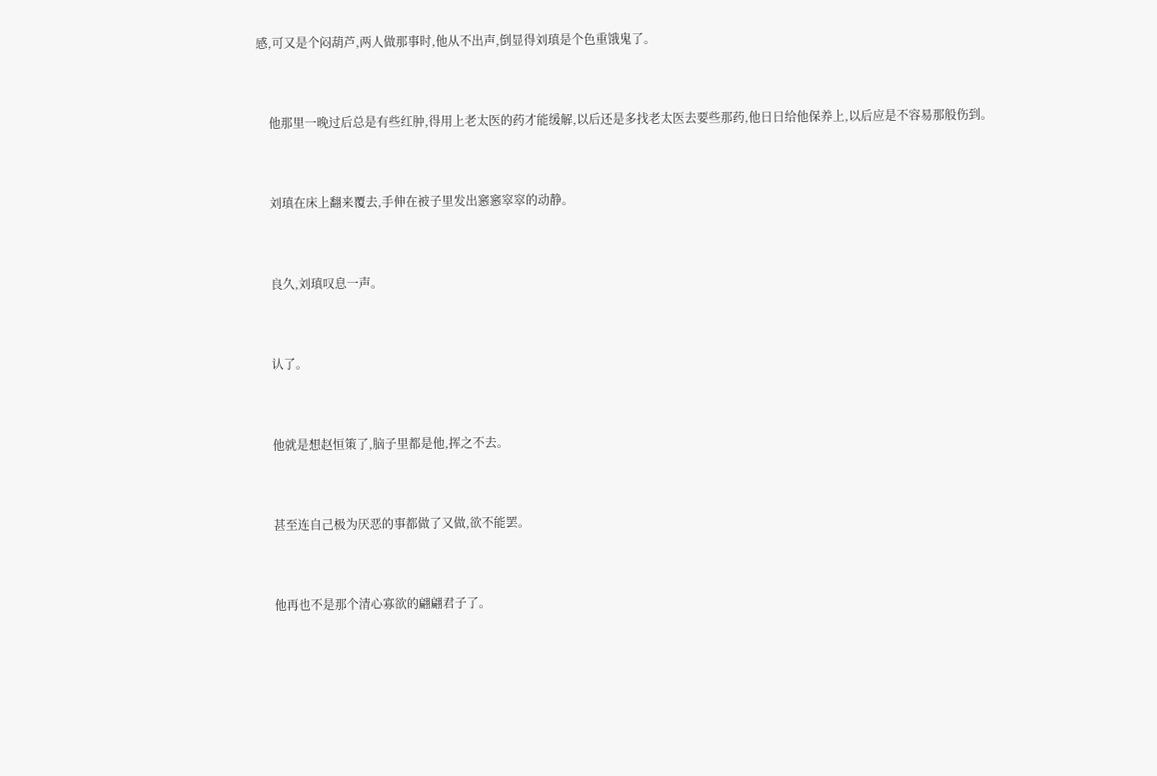感,可又是个闷葫芦,两人做那事时,他从不出声,倒显得刘瑱是个色重饿鬼了。


    他那里一晚过后总是有些红肿,得用上老太医的药才能缓解,以后还是多找老太医去要些那药,他日日给他保养上,以后应是不容易那般伤到。


    刘瑱在床上翻来覆去,手伸在被子里发出窸窸窣窣的动静。


    良久,刘瑱叹息一声。


    认了。


    他就是想赵恒策了,脑子里都是他,挥之不去。


    甚至连自己极为厌恶的事都做了又做,欲不能罢。


    他再也不是那个清心寡欲的翩翩君子了。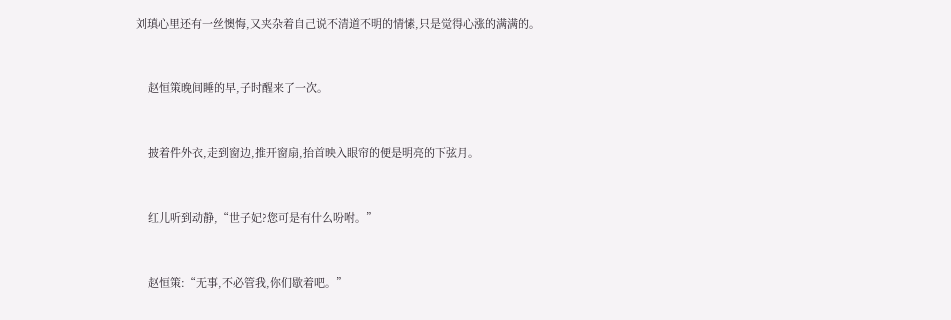刘瑱心里还有一丝懊悔,又夹杂着自己说不清道不明的情愫,只是觉得心涨的满满的。


    赵恒策晚间睡的早,子时醒来了一次。


    披着件外衣,走到窗边,推开窗扇,抬首映入眼帘的便是明亮的下弦月。


    红儿听到动静,“世子妃?您可是有什么吩咐。”


    赵恒策:“无事,不必管我,你们歇着吧。”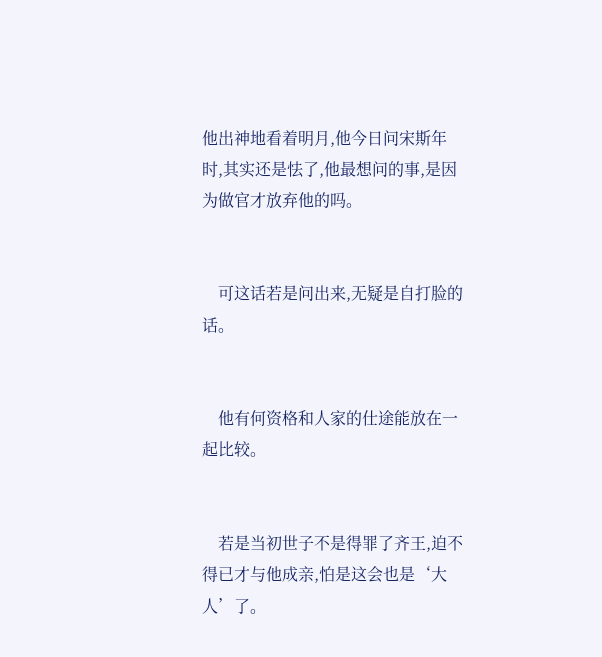他出神地看着明月,他今日问宋斯年时,其实还是怯了,他最想问的事,是因为做官才放弃他的吗。


    可这话若是问出来,无疑是自打脸的话。


    他有何资格和人家的仕途能放在一起比较。


    若是当初世子不是得罪了齐王,迫不得已才与他成亲,怕是这会也是‘大人’了。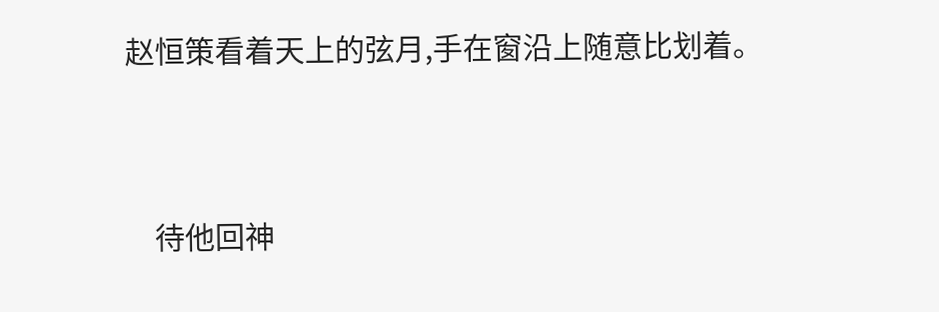赵恒策看着天上的弦月,手在窗沿上随意比划着。


    待他回神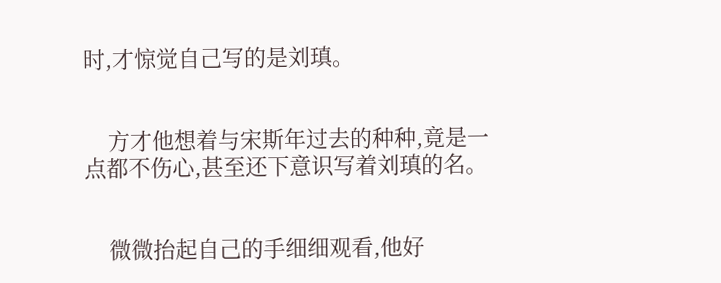时,才惊觉自己写的是刘瑱。


    方才他想着与宋斯年过去的种种,竟是一点都不伤心,甚至还下意识写着刘瑱的名。


    微微抬起自己的手细细观看,他好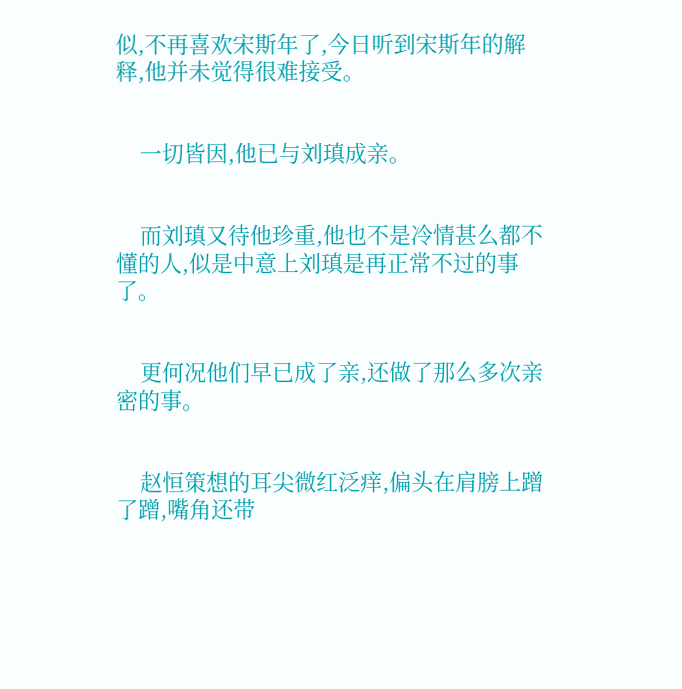似,不再喜欢宋斯年了,今日听到宋斯年的解释,他并未觉得很难接受。


    一切皆因,他已与刘瑱成亲。


    而刘瑱又待他珍重,他也不是冷情甚么都不懂的人,似是中意上刘瑱是再正常不过的事了。


    更何况他们早已成了亲,还做了那么多次亲密的事。


    赵恒策想的耳尖微红泛痒,偏头在肩膀上蹭了蹭,嘴角还带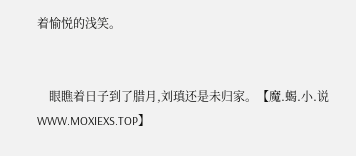着愉悦的浅笑。


    眼瞧着日子到了腊月,刘瑱还是未归家。【魔.蝎.小.说 WWW.MOXIEXS.TOP】